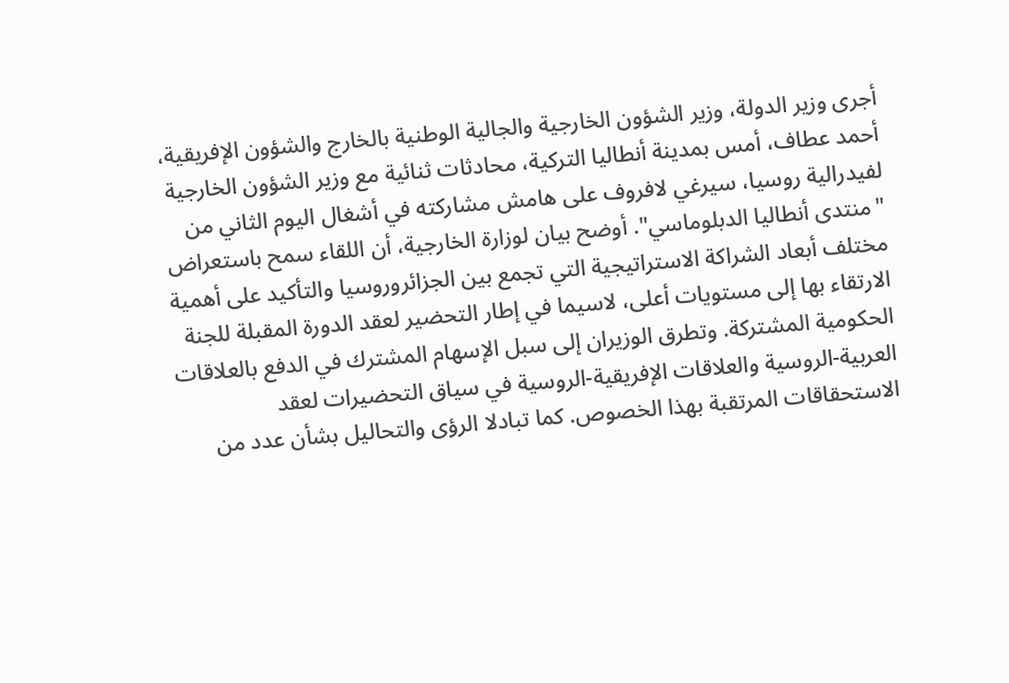أجرى وزير الدولة، وزير الشؤون الخارجية والجالية الوطنية بالخارج والشؤون الإفريقية، أحمد عطاف، أمس بمدينة أنطاليا التركية، محادثات ثنائية مع وزير الشؤون الخارجية لفيدرالية روسيا، سيرغي لافروف على هامش مشاركته في أشغال اليوم الثاني من "منتدى أنطاليا الدبلوماسي". أوضح بيان لوزارة الخارجية، أن اللقاء سمح باستعراض مختلف أبعاد الشراكة الاستراتيجية التي تجمع بين الجزائروروسيا والتأكيد على أهمية الارتقاء بها إلى مستويات أعلى، لاسيما في إطار التحضير لعقد الدورة المقبلة للجنة الحكومية المشتركة. وتطرق الوزيران إلى سبل الإسهام المشترك في الدفع بالعلاقات العربية-الروسية والعلاقات الإفريقية-الروسية في سياق التحضيرات لعقد الاستحقاقات المرتقبة بهذا الخصوص. كما تبادلا الرؤى والتحاليل بشأن عدد من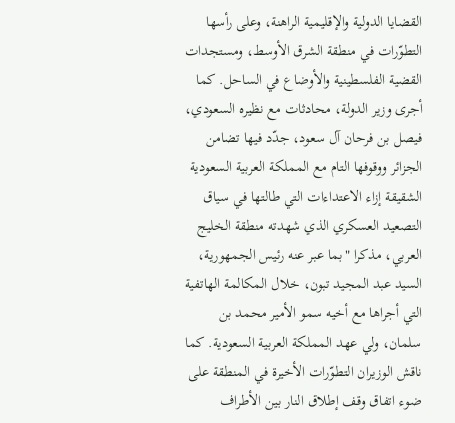القضايا الدولية والإقليمية الراهنة، وعلى رأسها التطوّرات في منطقة الشرق الأوسط، ومستجدات القضية الفلسطينية والأوضاع في الساحل. كما أجرى وزير الدولة، محادثات مع نظيره السعودي، فيصل بن فرحان آل سعود، جدّد فيها تضامن الجزائر ووقوفها التام مع المملكة العربية السعودية الشقيقة إزاء الاعتداءات التي طالتها في سياق التصعيد العسكري الذي شهدته منطقة الخليج العربي، مذكرا "بما عبر عنه رئيس الجمهورية، السيد عبد المجيد تبون، خلال المكالمة الهاتفية التي أجراها مع أخيه سمو الأمير محمد بن سلمان، ولي عهد المملكة العربية السعودية. كما ناقش الوزيران التطوّرات الأخيرة في المنطقة على ضوء اتفاق وقف إطلاق النار بين الأطراف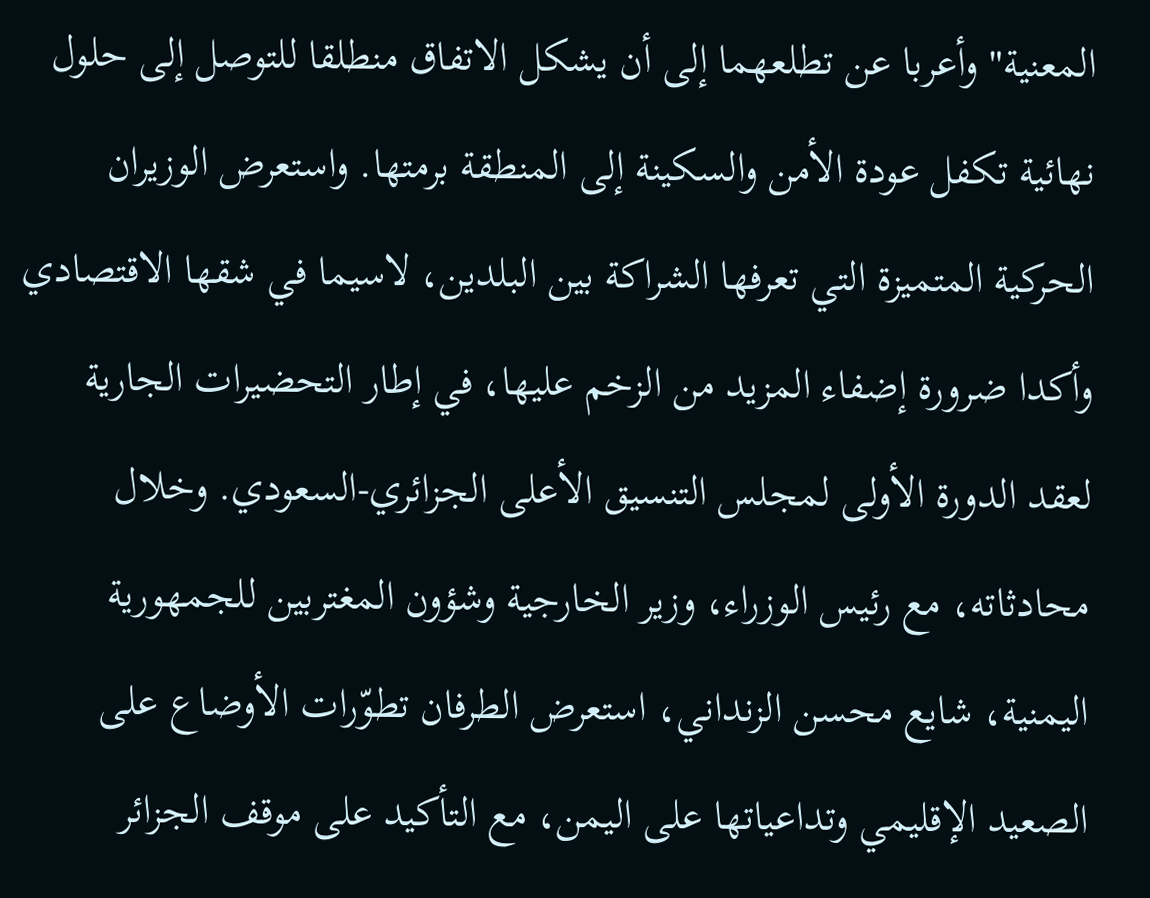المعنية" وأعربا عن تطلعهما إلى أن يشكل الاتفاق منطلقا للتوصل إلى حلول نهائية تكفل عودة الأمن والسكينة إلى المنطقة برمتها. واستعرض الوزيران الحركية المتميزة التي تعرفها الشراكة بين البلدين، لاسيما في شقها الاقتصادي وأكدا ضرورة إضفاء المزيد من الزخم عليها، في إطار التحضيرات الجارية لعقد الدورة الأولى لمجلس التنسيق الأعلى الجزائري-السعودي. وخلال محادثاته، مع رئيس الوزراء، وزير الخارجية وشؤون المغتربين للجمهورية اليمنية، شايع محسن الزنداني، استعرض الطرفان تطوّرات الأوضاع على الصعيد الإقليمي وتداعياتها على اليمن، مع التأكيد على موقف الجزائر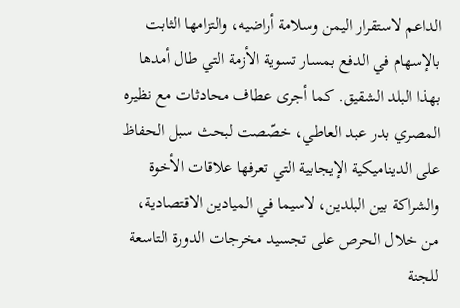الداعم لاستقرار اليمن وسلامة أراضيه، والتزامها الثابت بالإسهام في الدفع بمسار تسوية الأزمة التي طال أمدها بهذا البلد الشقيق. كما أجرى عطاف محادثات مع نظيره المصري بدر عبد العاطي، خصّصت لبحث سبل الحفاظ على الديناميكية الإيجابية التي تعرفها علاقات الأخوة والشراكة بين البلدين، لاسيما في الميادين الاقتصادية، من خلال الحرص على تجسيد مخرجات الدورة التاسعة للجنة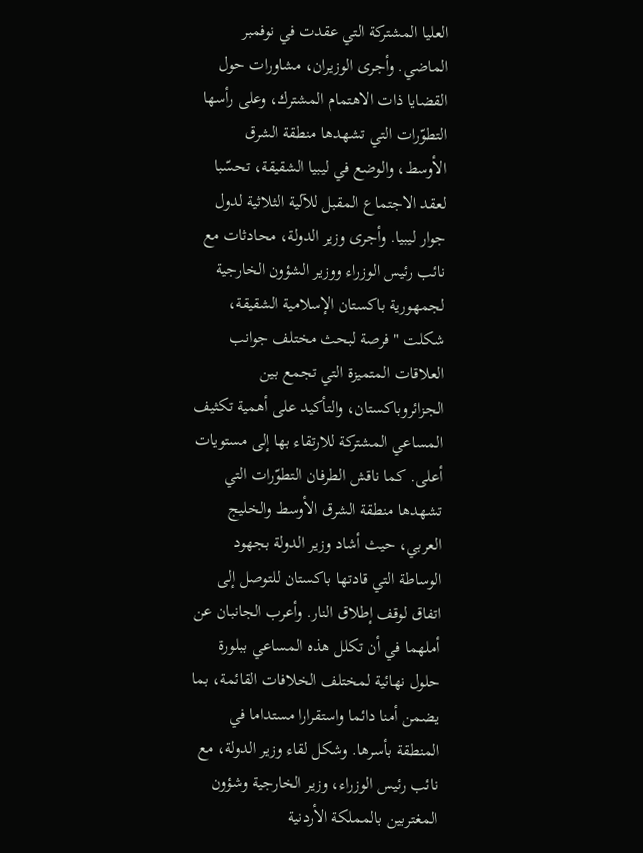العليا المشتركة التي عقدت في نوفمبر الماضي. وأجرى الوزيران، مشاورات حول القضايا ذات الاهتمام المشترك، وعلى رأسها التطوّرات التي تشهدها منطقة الشرق الأوسط، والوضع في ليبيا الشقيقة، تحسّبا لعقد الاجتماع المقبل للآلية الثلاثية لدول جوار ليبيا. وأجرى وزير الدولة، محادثات مع نائب رئيس الوزراء ووزير الشؤون الخارجية لجمهورية باكستان الإسلامية الشقيقة، شكلت "فرصة لبحث مختلف جوانب العلاقات المتميزة التي تجمع بين الجزائروباكستان، والتأكيد على أهمية تكثيف المساعي المشتركة للارتقاء بها إلى مستويات أعلى. كما ناقش الطرفان التطوّرات التي تشهدها منطقة الشرق الأوسط والخليج العربي، حيث أشاد وزير الدولة بجهود الوساطة التي قادتها باكستان للتوصل إلى اتفاق لوقف إطلاق النار. وأعرب الجانبان عن أملهما في أن تكلل هذه المساعي ببلورة حلول نهائية لمختلف الخلافات القائمة، بما يضمن أمنا دائما واستقرارا مستداما في المنطقة بأسرها. وشكل لقاء وزير الدولة، مع نائب رئيس الوزراء، وزير الخارجية وشؤون المغتربين بالمملكة الأردنية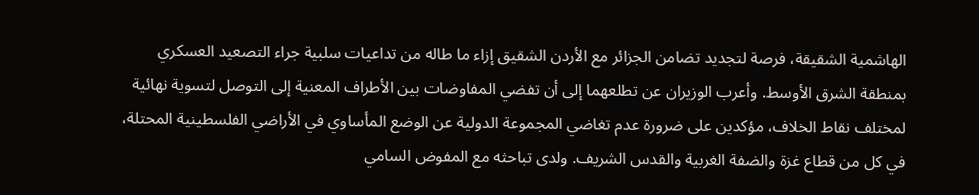الهاشمية الشقيقة، فرصة لتجديد تضامن الجزائر مع الأردن الشقيق إزاء ما طاله من تداعيات سلبية جراء التصعيد العسكري بمنطقة الشرق الأوسط. وأعرب الوزيران عن تطلعهما إلى أن تفضي المفاوضات بين الأطراف المعنية إلى التوصل لتسوية نهائية لمختلف نقاط الخلاف، مؤكدين على ضرورة عدم تغاضي المجموعة الدولية عن الوضع المأساوي في الأراضي الفلسطينية المحتلة، في كل من قطاع غزة والضفة الغربية والقدس الشريف. ولدى تباحثه مع المفوض السامي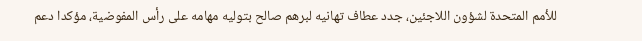للأمم المتحدة لشؤون اللاجئين، جدد عطاف تهانيه لبرهم صالح بتوليه مهامه على رأس المفوضية، مؤكدا دعم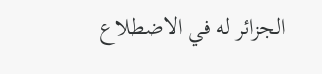الجزائر له في الاضطلاع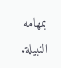بمهامه النبيلة.